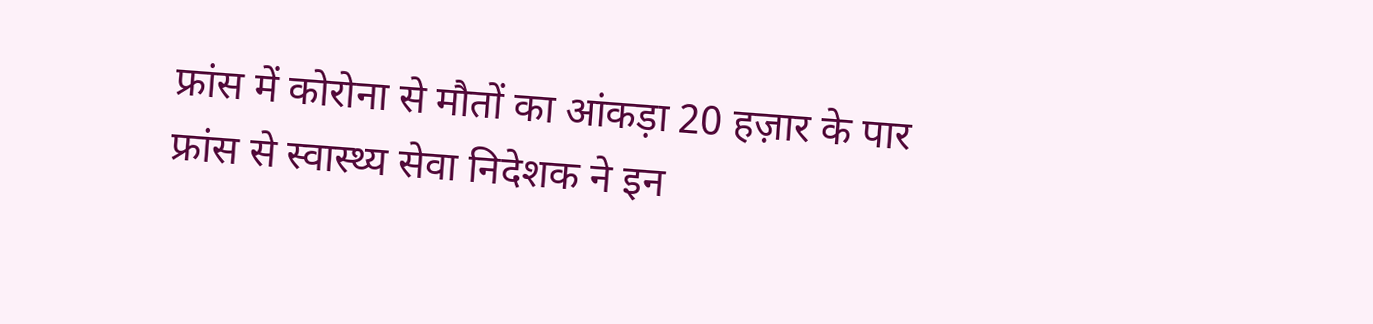फ्रांस में कोरोना से मौतों का आंकड़ा 20 हज़ार के पार
फ्रांस से स्वास्थ्य सेवा निदेशक ने इन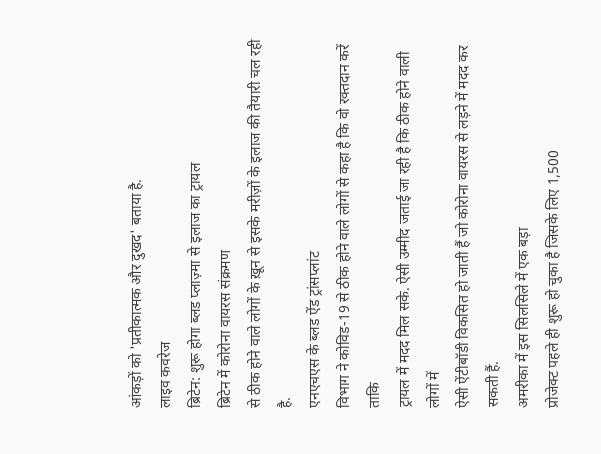आंकड़ों को 'प्रतीकात्मक और दुखद' बताया है.
लाइव कवरेज
ब्रिटेन: शुरू होगा ब्लड प्लाज़्मा से इलाज का ट्रायल
ब्रिटेन में कोरोना वायरस संक्रमण
से ठीक होने वाले लोगों के ख़ून से इसके मरीज़ों के इलाज की तैयारी चल रही है.
एनएचएस के ब्लड ऐंड ट्रांसप्लांट
विभाग ने कोविड-19 से ठीक होने वाले लोगों से कहा है कि वो रक्तदान करें ताकि
ट्रायल में मदद मिल सके. ऐसी उम्मीद जताई जा रही है कि ठीक होने वाली लोगों में
ऐसी ऐंटीबॉडी विकसित हो जाती हैं जो कोरोना वायरस से लड़ने में मदद कर सकती हैं.
अमरीका में इस सिलसिले में एक बड़ा
प्रोजेक्ट पहले ही शुरू हो चुका है जिसके लिए 1,500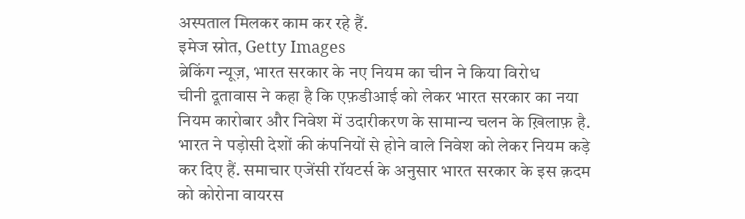अस्पताल मिलकर काम कर रहे हैं.
इमेज स्रोत, Getty Images
ब्रेकिंग न्यूज़, भारत सरकार के नए नियम का चीन ने किया विरोध
चीनी दूतावास ने कहा है कि एफ़डीआई को लेकर भारत सरकार का नया नियम कारोबार और निवेश में उदारीकरण के सामान्य चलन के ख़िलाफ़ है.
भारत ने पड़ोसी देशों की कंपनियों से होने वाले निवेश को लेकर नियम कड़े कर दिए हैं. समाचार एजेंसी रॉयटर्स के अनुसार भारत सरकार के इस क़दम को कोरोना वायरस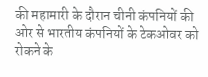की महामारी के दौरान चीनी कंपनियों की ओर से भारतीय कंपनियों के टेकओवर को रोकने के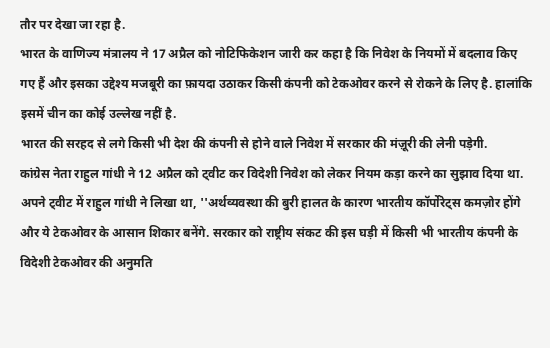तौर पर देखा जा रहा है.
भारत के वाणिज्य मंत्रालय ने 17 अप्रैल को नोटिफिकेशन जारी कर कहा है कि निवेश के नियमों में बदलाव किए गए हैं और इसका उद्देश्य मजबूरी का फ़ायदा उठाकर किसी कंपनी को टेकओवर करने से रोकने के लिए है. हालांकि इसमें चीन का कोई उल्लेख नहीं है.
भारत की सरहद से लगे किसी भी देश की कंपनी से होने वाले निवेश में सरकार की मंज़ूरी की लेनी पड़ेगी.
कांग्रेस नेता राहुल गांधी ने 12 अप्रैल को ट्वीट कर विदेशी निवेश को लेकर नियम कड़ा करने का सुझाव दिया था.
अपने ट्वीट में राहुल गांधी ने लिखा था, ''अर्थव्यवस्था की बुरी हालत के कारण भारतीय कॉर्पोरेट्स कमज़ोर होंगे और ये टेकओवर के आसान शिकार बनेंगे. सरकार को राष्ट्रीय संकट की इस घड़ी में किसी भी भारतीय कंपनी के विदेशी टेकओवर की अनुमति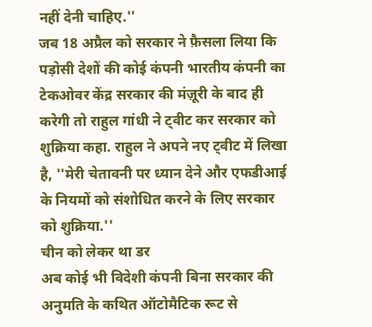नहीं देनी चाहिए.''
जब 18 अप्रैल को सरकार ने फ़ैसला लिया कि पड़ोसी देशों की कोई कंपनी भारतीय कंपनी का टेकओवर केंद्र सरकार की मंज़ूरी के बाद ही करेगी तो राहुल गांधी ने ट्वीट कर सरकार को शुक्रिया कहा. राहुल ने अपने नए ट्वीट में लिखा है, ''मेरी चेतावनी पर ध्यान देने और एफडीआई के नियमों को संशोधित करने के लिए सरकार को शुक्रिया.''
चीन को लेकर था डर
अब कोई भी विदेशी कंपनी बिना सरकार की अनुमति के कथित ऑटोमैटिक रूट से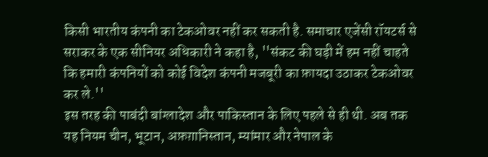किसी भारतीय कंपनी का टेकओवर नहीं कर सकती है. समाचार एजेंसी रॉयटर्स से सराकर के एक सीनियर अधिकारी ने कहा है, ''संकट की घड़ी में हम नहीं चाहते कि हमारी कंपनियों को कोई विदेश कंपनी मजबूरी का फ़ायदा उठाकर टेकओवर कर ले.''
इस तरह की पाबंदी बांग्लादेश और पाकिस्तान के लिए पहले से ही थी. अब तक यह नियम चीन, भूटान, अफ़ग़ानिस्तान, म्यांमार और नेपाल के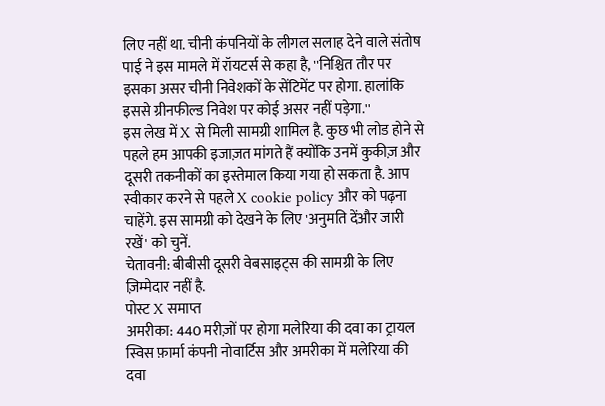लिए नहीं था. चीनी कंपनियों के लीगल सलाह देने वाले संतोष पाई ने इस मामले में रॉयटर्स से कहा है, ''निश्चित तौर पर इसका असर चीनी निवेशकों के सेंटिमेंट पर होगा. हालांकि इससे ग्रीनफील्ड निवेश पर कोई असर नहीं पड़ेगा.''
इस लेख में X से मिली सामग्री शामिल है. कुछ भी लोड होने से पहले हम आपकी इजाज़त मांगते हैं क्योंकि उनमें कुकीज़ और दूसरी तकनीकों का इस्तेमाल किया गया हो सकता है. आप स्वीकार करने से पहले X cookie policy और को पढ़ना चाहेंगे. इस सामग्री को देखने के लिए 'अनुमति देंऔर जारी रखें' को चुनें.
चेतावनी: बीबीसी दूसरी वेबसाइट्स की सामग्री के लिए ज़िम्मेदार नहीं है.
पोस्ट X समाप्त
अमरीका: 440 मरीज़ों पर होगा मलेरिया की दवा का ट्रायल
स्विस फ़ार्मा कंपनी नोवार्टिस और अमरीका में मलेरिया की
दवा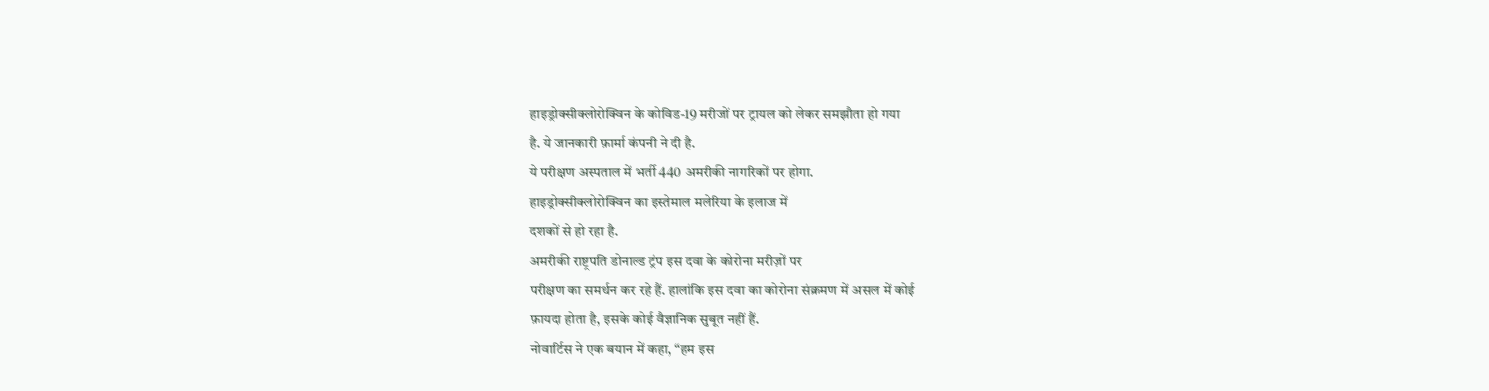हाइड्रोक्सीक्लोरोक्विन के कोविड-19 मरीजों पर ट्रायल को लेकर समझौता हो गया
है. ये जानकारी फ़ार्मा कंपनी ने दी है.
ये परीक्षण अस्पताल में भर्ती 440 अमरीकी नागरिकों पर होगा.
हाइड्रोक्सीक्लोरोक्विन का इस्तेमाल मलेरिया के इलाज में
दशकों से हो रहा है.
अमरीकी राष्ट्रपति डोनाल्ड ट्रंप इस दवा के कोरोना मरीज़ों पर
परीक्षण का समर्थन कर रहे हैं. हालांकि इस दवा का कोरोना संक्रमण में असल में कोई
फ़ायदा होता है, इसके कोई वैज्ञानिक सुबूत नहीं हैं.
नोवार्टिस ने एक बयान में कहा, “हम इस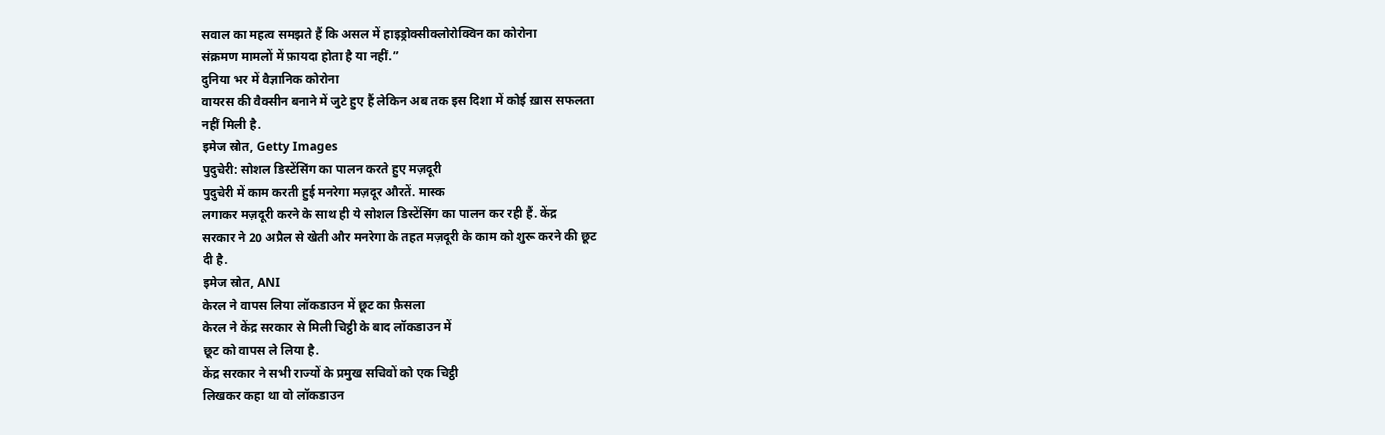सवाल का महत्व समझते हैं कि असल में हाइड्रोक्सीक्लोरोक्विन का कोरोना
संक्रमण मामलों में फ़ायदा होता है या नहीं.”
दुनिया भर में वैज्ञानिक कोरोना
वायरस की वैक्सीन बनाने में जुटे हुए हैं लेकिन अब तक इस दिशा में कोई ख़ास सफलता
नहीं मिली है.
इमेज स्रोत, Getty Images
पुदुचेरी: सोशल डिस्टेंसिंग का पालन करते हुए मज़दूरी
पुदुचेरी में काम करती हुई मनरेगा मज़दूर औरतें. मास्क
लगाकर मज़दूरी करने के साथ ही ये सोशल डिस्टेंसिंग का पालन कर रही हैं. केंद्र
सरकार ने 20 अप्रैल से खेती और मनरेगा के तहत मज़दूरी के काम को शुरू करने की छूट
दी है.
इमेज स्रोत, ANI
केरल ने वापस लिया लॉकडाउन में छूट का फ़ैसला
केरल ने केंद्र सरकार से मिली चिट्ठी के बाद लॉकडाउन में
छूट को वापस ले लिया है.
केंद्र सरकार ने सभी राज्यों के प्रमुख सचिवों को एक चिट्ठी
लिखकर कहा था वो लॉकडाउन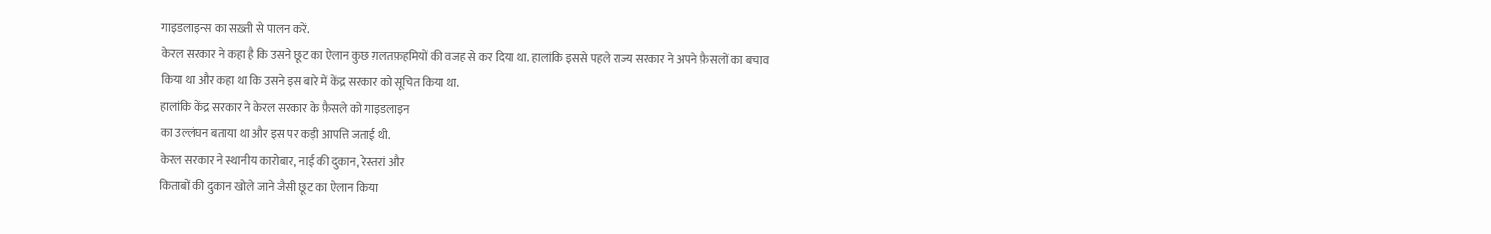गाइडलाइन्स का सख़्ती से पालन करें.
केरल सरकार ने कहा है कि उसने छूट का ऐलान कुछ ग़लतफ़हमियों की वजह से कर दिया था. हालांकि इससे पहले राज्य सरकार ने अपने फ़ैसलों का बचाव
किया था और कहा था कि उसने इस बारे में केंद्र सरकार को सूचित किया था.
हालांकि केंद्र सरकार ने केरल सरकार के फ़ैसले को गाइडलाइन
का उल्लंघन बताया था और इस पर कड़ी आपत्ति जताई थी.
केरल सरकार ने स्थानीय कारोबार, नाई की दुकान, रेस्तरां और
किताबों की दुकान खोले जाने जैसी छूट का ऐलान किया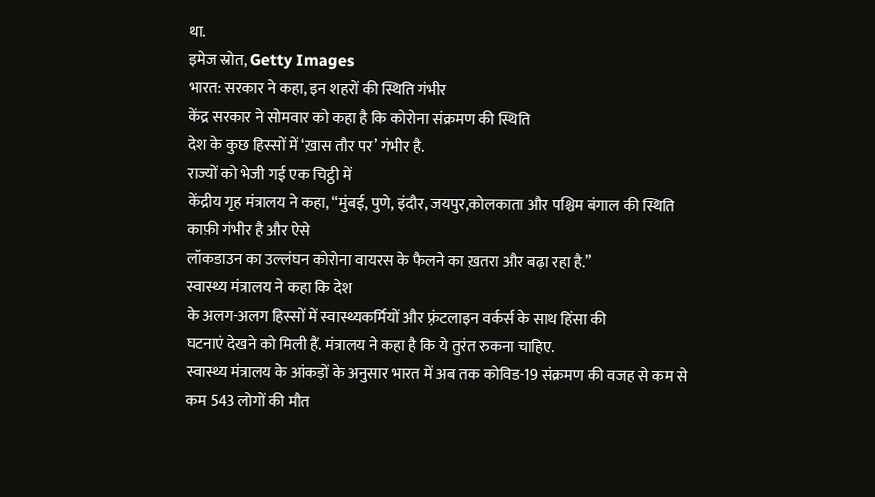था.
इमेज स्रोत, Getty Images
भारत: सरकार ने कहा, इन शहरों की स्थिति गंभीर
केंद्र सरकार ने सोमवार को कहा है कि कोरोना संक्रमण की स्थिति
देश के कुछ हिस्सों में ‘ख़ास तौर पर’ गंभीर है.
राज्यों को भेजी गई एक चिट्ठी में
केंद्रीय गृह मंत्रालय ने कहा, “मुंबई, पुणे, इंदौर, जयपुर,कोलकाता और पश्चिम बंगाल की स्थिति काफ़ी गंभीर है और ऐसे
लॉकडाउन का उल्लंघन कोरोना वायरस के फैलने का ख़तरा और बढ़ा रहा है.”
स्वास्थ्य मंत्रालय ने कहा कि देश
के अलग-अलग हिस्सों में स्वास्थ्यकर्मियों और फ़्रंटलाइन वर्कर्स के साथ हिंसा की
घटनाएं देखने को मिली हैं. मंत्रालय ने कहा है कि ये तुरंत रुकना चाहिए.
स्वास्थ्य मंत्रालय के आंकड़ों के अनुसार भारत में अब तक कोविड-19 संक्रमण की वजह से कम से कम 543 लोगों की मौत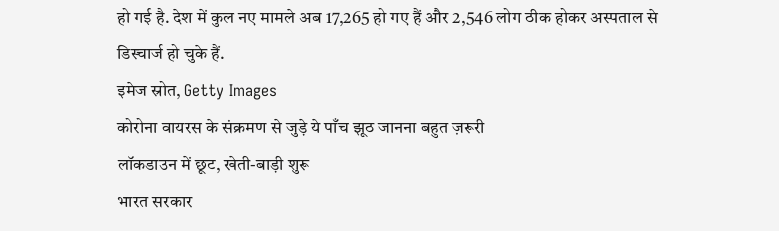हो गई है. देश में कुल नए मामले अब 17,265 हो गए हैं और 2,546 लोग ठीक होकर अस्पताल से डिस्चार्ज हो चुके हैं.
इमेज स्रोत, Getty Images
कोरोना वायरस के संक्रमण से जुड़े ये पाँच झूठ जानना बहुत ज़रूरी
लॉकडाउन में छूट, खेती-बाड़ी शुरू
भारत सरकार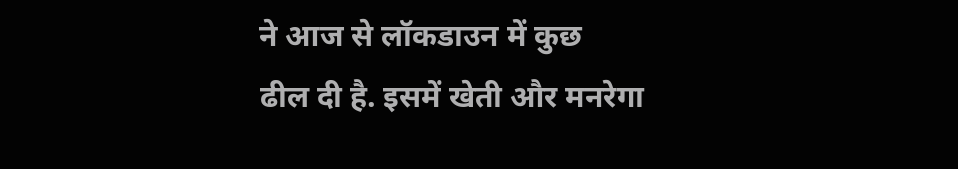ने आज से लॉकडाउन में कुछ
ढील दी है. इसमें खेती और मनरेगा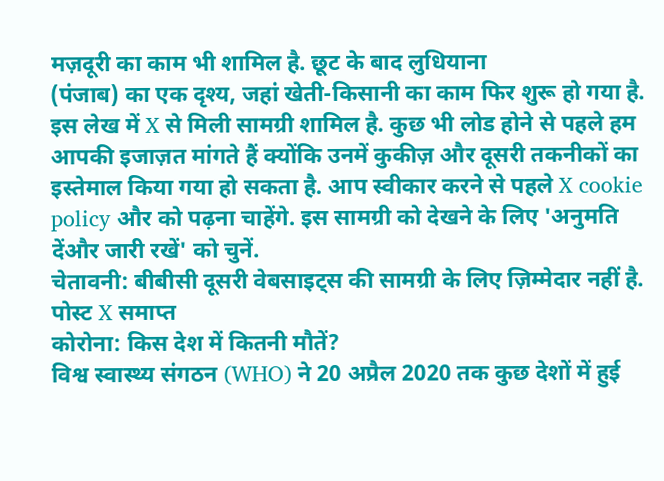मज़दूरी का काम भी शामिल है. छूट के बाद लुधियाना
(पंजाब) का एक दृश्य, जहां खेती-किसानी का काम फिर शुरू हो गया है.
इस लेख में X से मिली सामग्री शामिल है. कुछ भी लोड होने से पहले हम आपकी इजाज़त मांगते हैं क्योंकि उनमें कुकीज़ और दूसरी तकनीकों का इस्तेमाल किया गया हो सकता है. आप स्वीकार करने से पहले X cookie policy और को पढ़ना चाहेंगे. इस सामग्री को देखने के लिए 'अनुमति देंऔर जारी रखें' को चुनें.
चेतावनी: बीबीसी दूसरी वेबसाइट्स की सामग्री के लिए ज़िम्मेदार नहीं है.
पोस्ट X समाप्त
कोरोना: किस देश में कितनी मौतें?
विश्व स्वास्थ्य संगठन (WHO) ने 20 अप्रैल 2020 तक कुछ देशों में हुई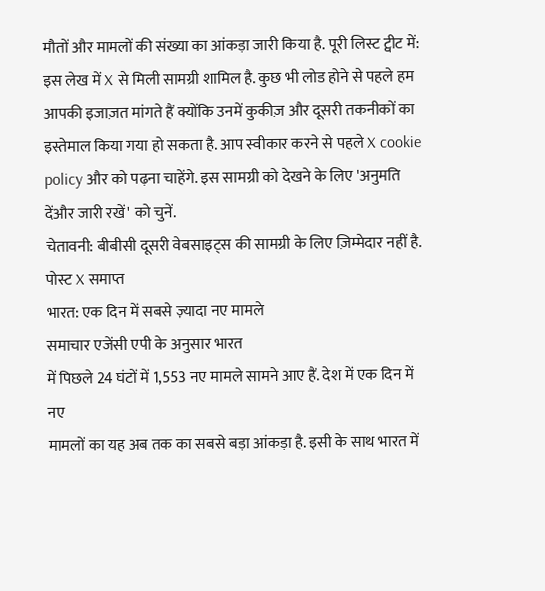मौतों और मामलों की संख्या का आंकड़ा जारी किया है. पूरी लिस्ट ट्वीट में:
इस लेख में X से मिली सामग्री शामिल है. कुछ भी लोड होने से पहले हम आपकी इजाज़त मांगते हैं क्योंकि उनमें कुकीज़ और दूसरी तकनीकों का इस्तेमाल किया गया हो सकता है. आप स्वीकार करने से पहले X cookie policy और को पढ़ना चाहेंगे. इस सामग्री को देखने के लिए 'अनुमति देंऔर जारी रखें' को चुनें.
चेतावनी: बीबीसी दूसरी वेबसाइट्स की सामग्री के लिए ज़िम्मेदार नहीं है.
पोस्ट X समाप्त
भारत: एक दिन में सबसे ज़्यादा नए मामले
समाचार एजेंसी एपी के अनुसार भारत
में पिछले 24 घंटों में 1,553 नए मामले सामने आए हैं. देश में एक दिन में नए
मामलों का यह अब तक का सबसे बड़ा आंकड़ा है. इसी के साथ भारत में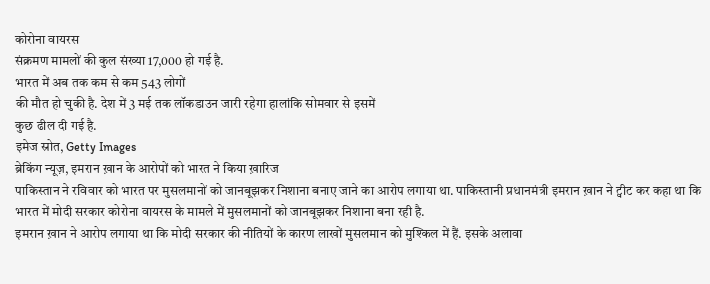कोरोना वायरस
संक्रमण मामलों की कुल संख्या 17,000 हो गई है.
भारत में अब तक कम से कम 543 लोगों
की मौत हो चुकी है. देश में 3 मई तक लॉकडाउन जारी रहेगा हालांकि सोमवार से इसमें
कुछ ढील दी गई है.
इमेज स्रोत, Getty Images
ब्रेकिंग न्यूज़, इमरान ख़ान के आरोपों को भारत ने किया ख़ारिज
पाकिस्तान ने रविवार को भारत पर मुसलमानों को जानबूझकर निशाना बनाए जाने का आरोप लगाया था. पाकिस्तानी प्रधानमंत्री इमरान ख़ान ने ट्वीट कर कहा था कि भारत में मोदी सरकार कोरोना वायरस के मामले में मुसलमानों को जानबूझकर निशाना बना रही है.
इमरान ख़ान ने आरोप लगाया था कि मोदी सरकार की नीतियों के कारण लाखों मुसलमान को मुश्किल में हैं. इसके अलावा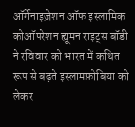ऑर्गेनाइज़ेशन ऑफ इस्लामिक कोऑपरेशन ह्यूमन राइट्स बॉडी ने रविवार को भारत में कथित रूप से बढ़ते इस्लामफ़ोबिया को लेकर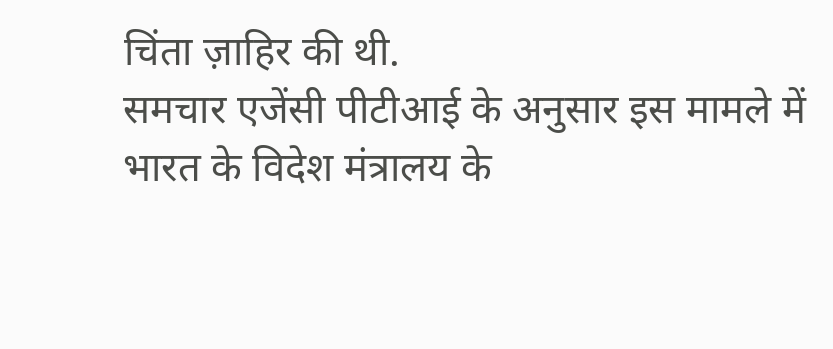चिंता ज़ाहिर की थी.
समचार एजेंसी पीटीआई के अनुसार इस मामले में भारत के विदेश मंत्रालय के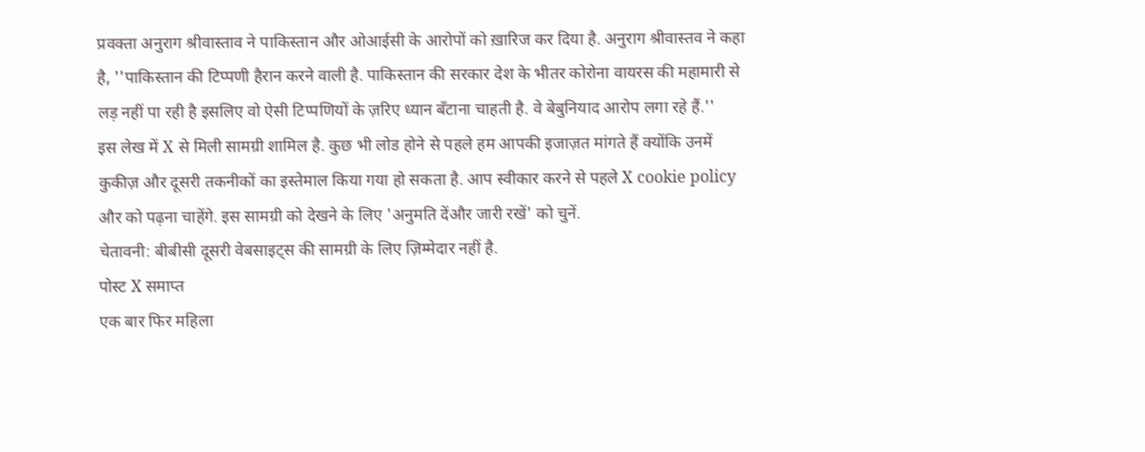प्रवक्ता अनुराग श्रीवास्ताव ने पाकिस्तान और ओआईसी के आरोपों को ख़ारिज कर दिया है. अनुराग श्रीवास्तव ने कहा है, ''पाकिस्तान की टिप्पणी हैरान करने वाली है. पाकिस्तान की सरकार देश के भीतर कोरोना वायरस की महामारी से लड़ नहीं पा रही है इसलिए वो ऐसी टिप्पणियों के ज़रिए ध्यान बँटाना चाहती है. वे बेबुनियाद आरोप लगा रहे हैं.''
इस लेख में X से मिली सामग्री शामिल है. कुछ भी लोड होने से पहले हम आपकी इजाज़त मांगते हैं क्योंकि उनमें कुकीज़ और दूसरी तकनीकों का इस्तेमाल किया गया हो सकता है. आप स्वीकार करने से पहले X cookie policy और को पढ़ना चाहेंगे. इस सामग्री को देखने के लिए 'अनुमति देंऔर जारी रखें' को चुनें.
चेतावनी: बीबीसी दूसरी वेबसाइट्स की सामग्री के लिए ज़िम्मेदार नहीं है.
पोस्ट X समाप्त
एक बार फिर महिला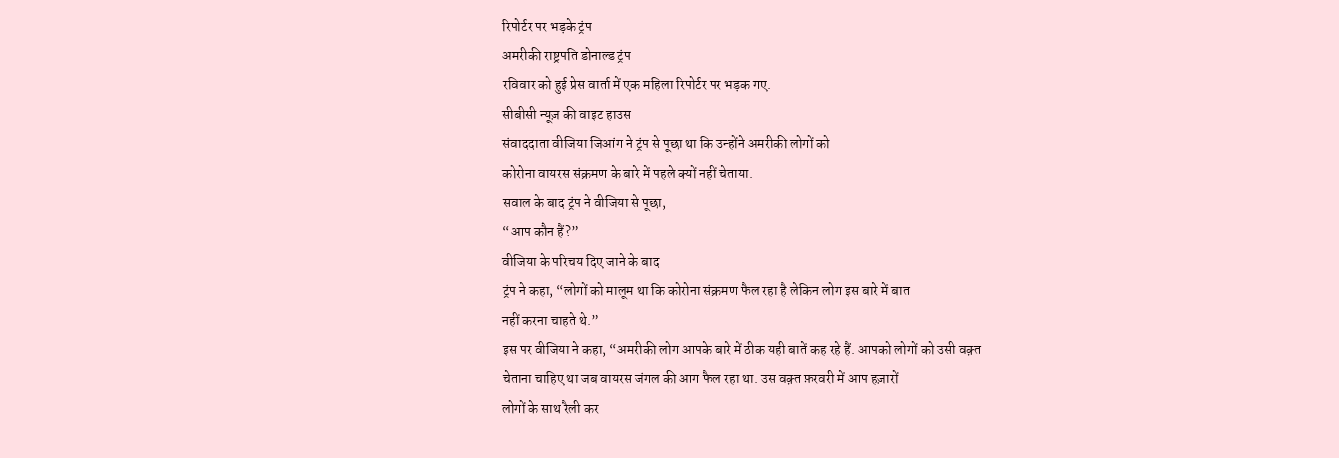रिपोर्टर पर भड़के ट्रंप
अमरीकी राष्ट्रपति डोनाल्ड ट्रंप
रविवार को हुई प्रेस वार्ता में एक महिला रिपोर्टर पर भड़क गए.
सीबीसी न्यूज़ की वाइट हाउस
संवाददाता वीजिया जिआंग ने ट्रंप से पूछा था कि उन्होंने अमरीकी लोगों को
कोरोना वायरस संक्रमण के बारे में पहले क्यों नहीं चेताया.
सवाल के बाद ट्रंप ने वीजिया से पूछा,
“आप कौन हैं?”
वीजिया के परिचय दिए जाने के बाद
ट्रंप ने कहा, “लोगों को मालूम था कि कोरोना संक्रमण फैल रहा है लेकिन लोग इस बारे में बात
नहीं करना चाहते थे.”
इस पर वीजिया ने कहा, “अमरीकी लोग आपके बारे में ठीक यही बातें कह रहे हैं. आपको लोगों को उसी वक़्त
चेताना चाहिए था जब वायरस जंगल की आग फैल रहा था. उस वक़्त फ़रवरी में आप हज़ारों
लोगों के साथ रैली कर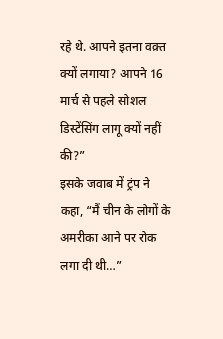रहे थे. आपने इतना वक़्त क्यों लगाया? आपने 16 मार्च से पहले सोशल डिस्टेंसिंग लागू क्यों नहीं की?”
इसके जवाब में ट्रंप ने कहा, “मैं चीन के लोगों के अमरीका आने पर रोक लगा दी थी…”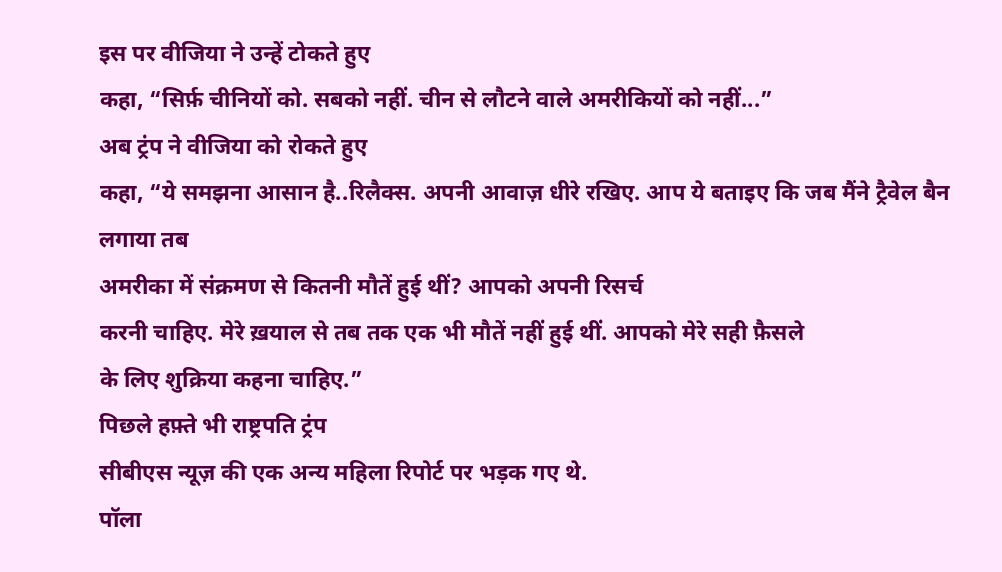इस पर वीजिया ने उन्हें टोकते हुए
कहा, “सिर्फ़ चीनियों को. सबको नहीं. चीन से लौटने वाले अमरीकियों को नहीं...”
अब ट्रंप ने वीजिया को रोकते हुए
कहा, “ये समझना आसान है..रिलैक्स. अपनी आवाज़ धीरे रखिए. आप ये बताइए कि जब मैंने ट्रैवेल बैन लगाया तब
अमरीका में संक्रमण से कितनी मौतें हुई थीं? आपको अपनी रिसर्च
करनी चाहिए. मेरे ख़याल से तब तक एक भी मौतें नहीं हुई थीं. आपको मेरे सही फ़ैसले
के लिए शुक्रिया कहना चाहिए.”
पिछले हफ़्ते भी राष्ट्रपति ट्रंप
सीबीएस न्यूज़ की एक अन्य महिला रिपोर्ट पर भड़क गए थे.
पॉला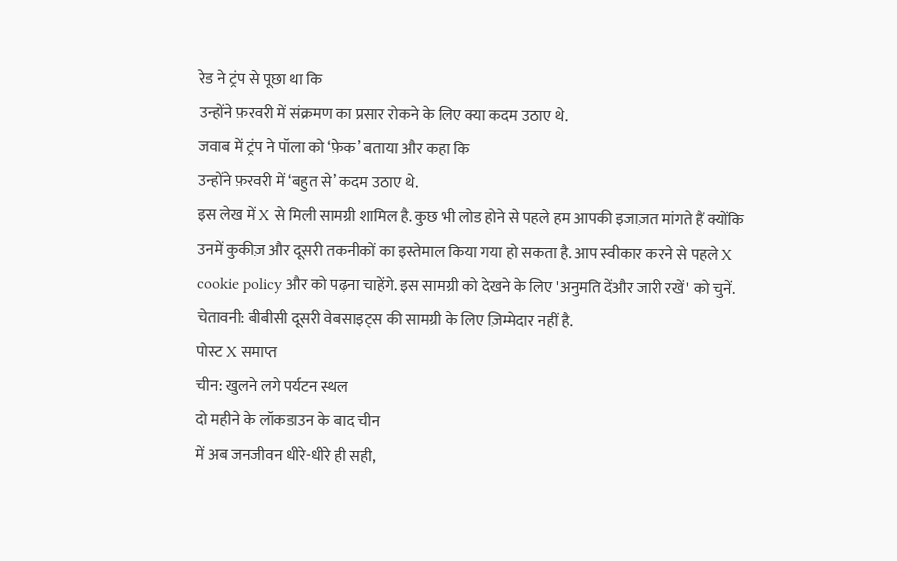रेड ने ट्रंप से पूछा था कि
उन्होंने फ़रवरी में संक्रमण का प्रसार रोकने के लिए क्या कदम उठाए थे.
जवाब में ट्रंप ने पॉला को ‘फ़ेक’ बताया और कहा कि
उन्होंने फ़रवरी में ‘बहुत से’ कदम उठाए थे.
इस लेख में X से मिली सामग्री शामिल है. कुछ भी लोड होने से पहले हम आपकी इजाज़त मांगते हैं क्योंकि उनमें कुकीज़ और दूसरी तकनीकों का इस्तेमाल किया गया हो सकता है. आप स्वीकार करने से पहले X cookie policy और को पढ़ना चाहेंगे. इस सामग्री को देखने के लिए 'अनुमति देंऔर जारी रखें' को चुनें.
चेतावनी: बीबीसी दूसरी वेबसाइट्स की सामग्री के लिए ज़िम्मेदार नहीं है.
पोस्ट X समाप्त
चीन: खुलने लगे पर्यटन स्थल
दो महीने के लॉकडाउन के बाद चीन
में अब जनजीवन धीरे-धीरे ही सही,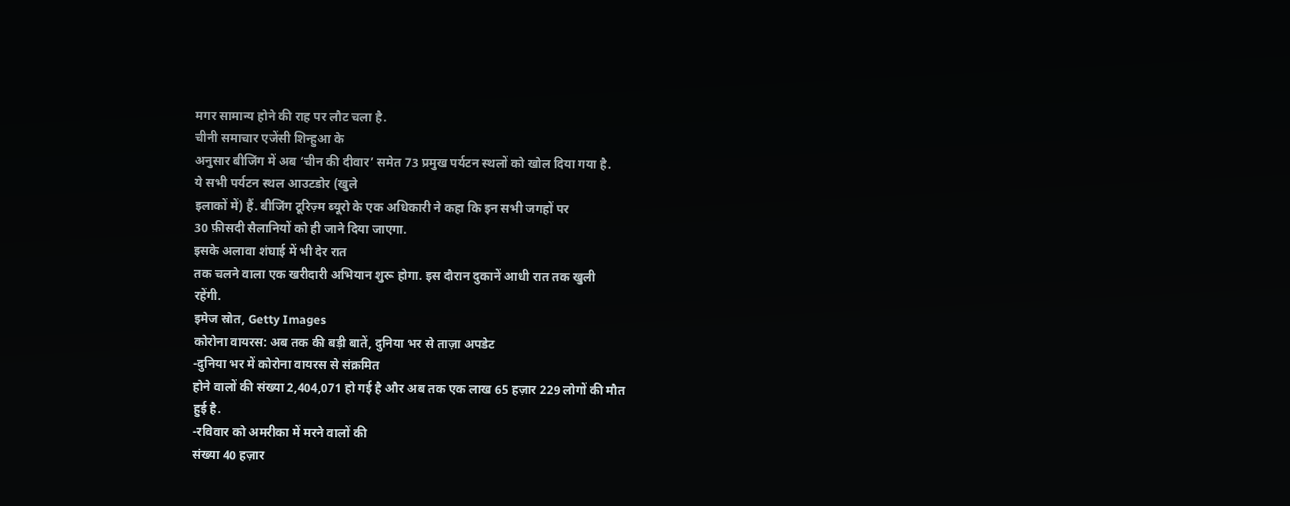मगर सामान्य होने की राह पर लौट चला है.
चीनी समाचार एजेंसी शिन्हुआ के
अनुसार बीजिंग में अब ‘चीन की दीवार’ समेत 73 प्रमुख पर्यटन स्थलों को खोल दिया गया है.
ये सभी पर्यटन स्थल आउटडोर (खुले
इलाकों में) हैं. बीजिंग टूरिज़्म ब्यूरो के एक अधिकारी ने कहा कि इन सभी जगहों पर
30 फ़ीसदी सैलानियों को ही जाने दिया जाएगा.
इसके अलावा शंघाई में भी देर रात
तक चलने वाला एक खरीदारी अभियान शुरू होगा. इस दौरान दुकानें आधी रात तक खुली
रहेंगी.
इमेज स्रोत, Getty Images
कोरोना वायरस: अब तक की बड़ी बातें, दुनिया भर से ताज़ा अपडेट
-दुनिया भर में कोरोना वायरस से संक्रमित
होने वालों की संख्या 2,404,071 हो गई है और अब तक एक लाख 65 हज़ार 229 लोगों की मौत
हुई है.
-रविवार को अमरीका में मरने वालों की
संख्या 40 हज़ार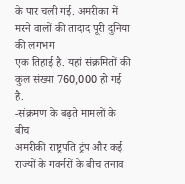के पार चली गई. अमरीका में मरने वालों की तादाद पूरी दुनिया की लगभग
एक तिहाई है. यहां संक्रमितों की कुल संख्या 760,000 हो गई है.
-संक्रमण के बढ़ते मामलों के बीच
अमरीकी राष्ट्रपति ट्रंप और कई राज्यों के गवर्नरों के बीच तनाव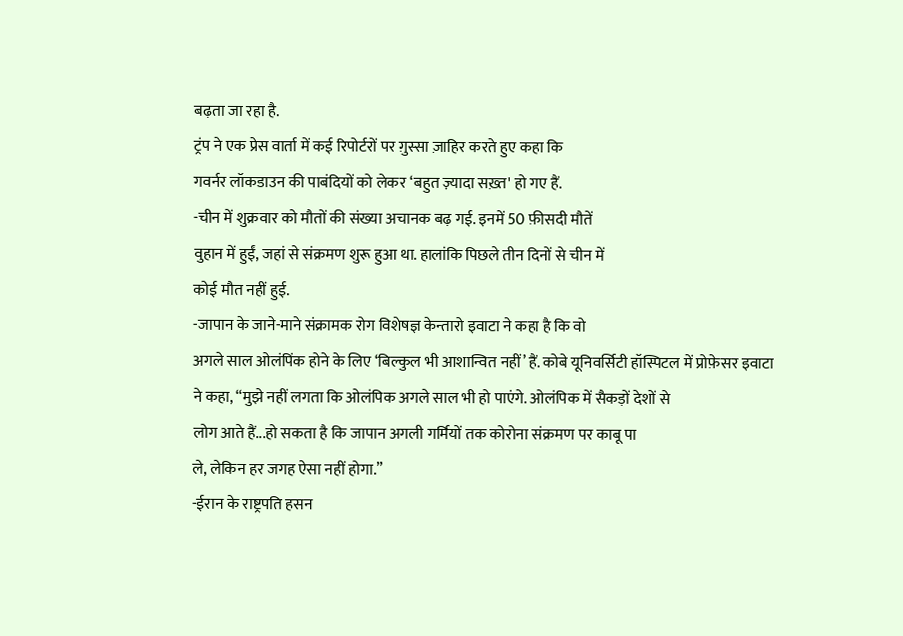बढ़ता जा रहा है.
ट्रंप ने एक प्रेस वार्ता में कई रिपोर्टरों पर ग़ुस्सा ज़ाहिर करते हुए कहा कि
गवर्नर लॉकडाउन की पाबंदियों को लेकर ‘बहुत ज़्यादा सख़्त' हो गए हैं.
-चीन में शुक्रवार को मौतों की संख्या अचानक बढ़ गई. इनमें 50 फ़ीसदी मौतें
वुहान में हुईं, जहां से संक्रमण शुरू हुआ था. हालांकि पिछले तीन दिनों से चीन में
कोई मौत नहीं हुई.
-जापान के जाने-माने संक्रामक रोग विशेषज्ञ केन्तारो इवाटा ने कहा है कि वो
अगले साल ओलंपिंक होने के लिए ‘बिल्कुल भी आशान्वित नहीं’ हैं. कोबे यूनिवर्सिटी हॉस्पिटल में प्रोफ़ेसर इवाटा
ने कहा, “मुझे नहीं लगता कि ओलंपिक अगले साल भी हो पाएंगे. ओलंपिक में सैकड़ों देशों से
लोग आते हैं...हो सकता है कि जापान अगली गर्मियों तक कोरोना संक्रमण पर काबू पा
ले, लेकिन हर जगह ऐसा नहीं होगा.”
-ईरान के राष्ट्रपति हसन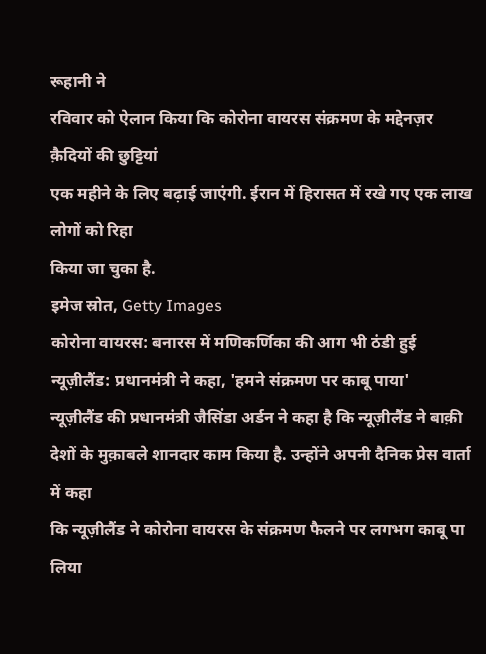रूहानी ने
रविवार को ऐलान किया कि कोरोना वायरस संक्रमण के मद्देनज़र क़ैदियों की छुट्टियां
एक महीने के लिए बढ़ाई जाएंगी. ईरान में हिरासत में रखे गए एक लाख लोगों को रिहा
किया जा चुका है.
इमेज स्रोत, Getty Images
कोरोना वायरस: बनारस में मणिकर्णिका की आग भी ठंडी हुई
न्यूज़ीलैंड: प्रधानमंत्री ने कहा, 'हमने संक्रमण पर काबू पाया'
न्यूज़ीलैंड की प्रधानमंत्री जैसिंडा अर्डन ने कहा है कि न्यूज़ीलैंड ने बाक़ी देशों के मुक़ाबले शानदार काम किया है. उन्होंने अपनी दैनिक प्रेस वार्ता में कहा
कि न्यूज़ीलैंड ने कोरोना वायरस के संक्रमण फैलने पर लगभग काबू पा लिया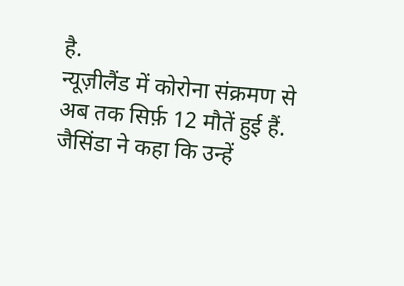है.
न्यूज़ीलैंड में कोरोना संक्रमण से
अब तक सिर्फ़ 12 मौतें हुई हैं. जैसिंडा ने कहा कि उन्हें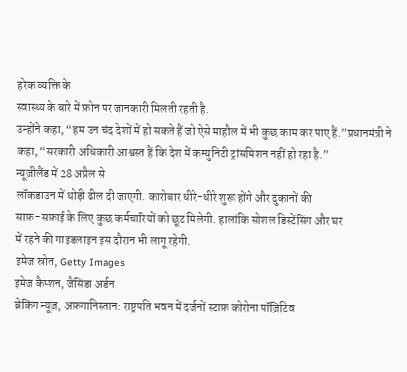हरेक व्यक्ति के
स्वास्थ्य के बारे में फ़ोन पर जानकारी मिलती रहती है.
उन्होंने कहा, “हम उन चंद देशों में हो सकते हैं जो ऐसे माहौल में भी कुछ काम कर पाए हैं.”प्रधानमंत्री ने कहा, “सरकारी अधिकारी आश्वस्त हैं कि देश में कम्युनिटी ट्रांसमिशन नहीं हो रहा है.”
न्यूज़ीलैंड में 28 अप्रैल से
लॉकडाउन में थोड़ी ढील दी जाएगी. कारोबार धीरे-धीरे शुरू होंगे और दुकानों की
साफ़-सफ़ाई के लिए कुछ कर्मचारियों को छूट मिलेगी. हालांकि सोशल डिस्टेंसिंग और घर
में रहने की गाइडलाइन इस दौरान भी लागू रहेगी.
इमेज स्रोत, Getty Images
इमेज कैप्शन, जैसिंडा अर्डन
ब्रेकिंग न्यूज़, अफ़गानिस्तान: राष्ट्रपति भवन में दर्जनों स्टाफ़ कोरोना पॉज़िटिव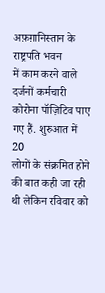अफ़ग़ानिस्तान के राष्ट्रपति भवन
में काम करने वाले दर्जनों कर्मचारी कोरोना पॉज़िटिव पाए गए हैं. शुरुआत में 20
लोगों के संक्रमित होने की बात कही जा रही थी लेकिन रविवार को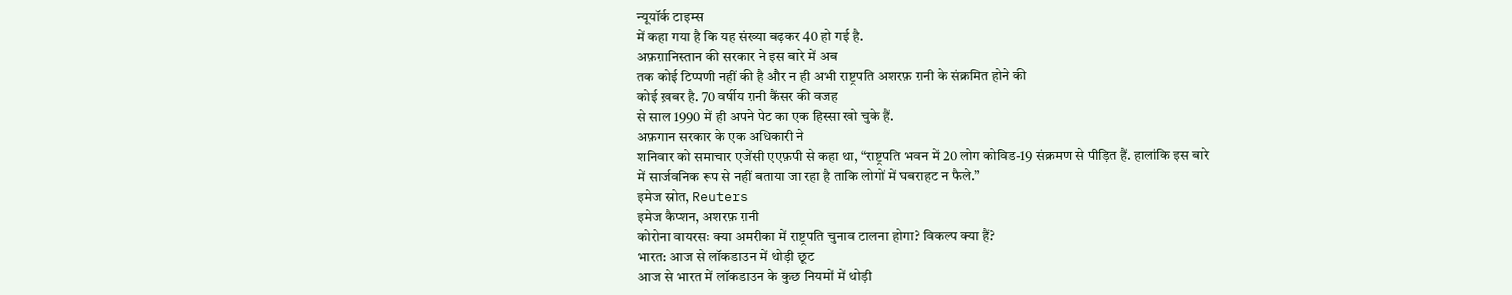न्यूयॉर्क टाइम्स
में कहा गया है कि यह संख्या बढ़कर 40 हो गई है.
अफ़ग़ानिस्तान की सरकार ने इस बारे में अब
तक कोई टिप्पणी नहीं की है और न ही अभी राष्ट्रपति अशरफ़ ग़नी के संक्रमित होने की
कोई ख़बर है. 70 वर्षीय ग़नी कैंसर की वजह
से साल 1990 में ही अपने पेट का एक हिस्सा खो चुके हैं.
अफ़गान सरकार के एक अधिकारी ने
शनिवार को समाचार एजेंसी एएफ़पी से कहा था, “राष्ट्रपति भवन में 20 लोग कोविड-19 संक्रमण से पीड़ित हैं. हालांकि इस बारे
में सार्जवनिक रूप से नहीं बताया जा रहा है ताकि लोगों में घबराहट न फैले.”
इमेज स्रोत, Reuters
इमेज कैप्शन, अशरफ़ ग़नी
कोरोना वायरसः क्या अमरीका में राष्ट्रपति चुनाव टालना होगा? विकल्प क्या हैं?
भारत: आज से लॉकडाउन में थोड़ी छूट
आज से भारत में लॉकडाउन के कुछ नियमों में थोड़ी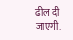ढील दी
जाएगी.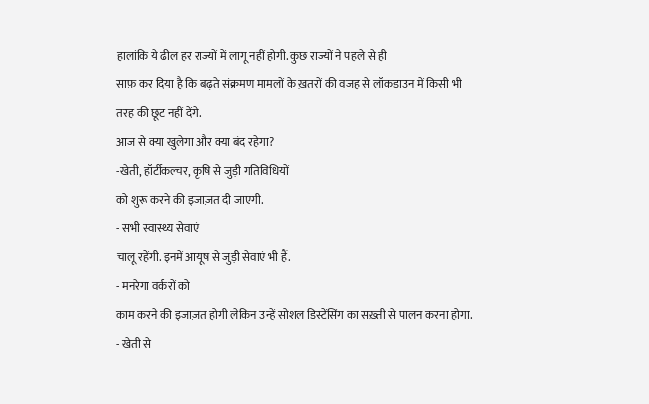हालांकि ये ढील हर राज्यों में लागू नहीं होगी. कुछ राज्यों ने पहले से ही
साफ़ कर दिया है कि बढ़ते संक्रमण मामलों के ख़तरों की वजह से लॉकडाउन में किसी भी
तरह की छूट नहीं देंगे.
आज से क्या खुलेगा और क्या बंद रहेगा?
-खेती, हॉर्टीकल्चर, कृषि से जुड़ी गतिविधियों
को शुरू करने की इजाज़त दी जाएगी.
- सभी स्वास्थ्य सेवाएं
चालू रहेंगी. इनमें आयूष से जुड़ी सेवाएं भी हैं.
- मनरेगा वर्करों को
काम करने की इजाज़त होगी लेकिन उन्हें सोशल डिस्टेंसिंग का सख़्ती से पालन करना होगा.
- खेती से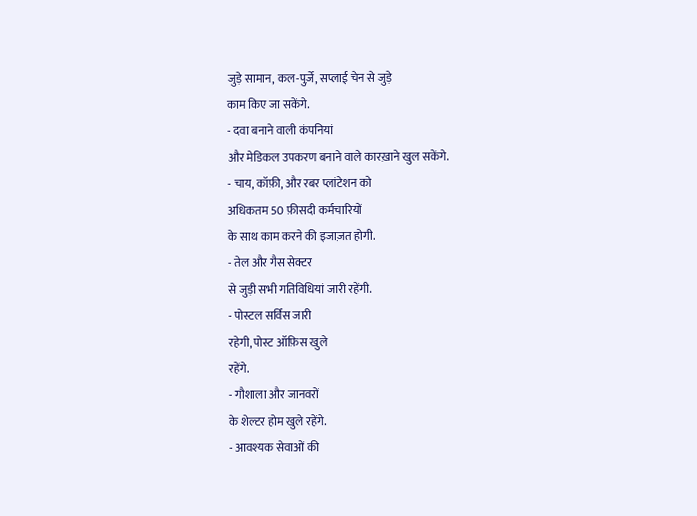जुड़े सामान, कल-पुर्ज़े, सप्लाई चेन से जुड़े
काम किए जा सकेंगे.
- दवा बनाने वाली कंपनियां
और मेडिकल उपकरण बनाने वाले कारख़ाने खुल सकेंगे.
- चाय, कॉफ़ी, और रबर प्लांटेशन को
अधिकतम 50 फ़ीसदी कर्मचारियों
के साथ काम करने की इजाज़त होगी.
- तेल और गैस सेक्टर
से जुड़ी सभी गतिविधियां जारी रहेंगी.
- पोस्टल सर्विस जारी
रहेगी, पोस्ट ऑफ़िस खुले
रहेंगे.
- गौशाला और जानवरों
के शेल्टर होम खुले रहेंगे.
- आवश्यक सेवाओं की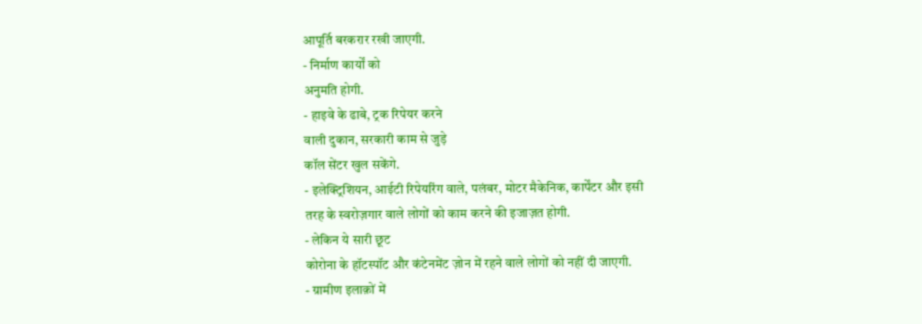आपूर्ति बरकरार रखी जाएगी.
- निर्माण कार्यों को
अनुमति होगी.
- हाइवे के ढाबे, ट्रक रिपेयर करने
वाली दुकान, सरकारी काम से जुड़े
कॉल सेंटर खुल सकेंगे.
- इलेक्ट्रिशियन, आईटी रिपेयरिंग वाले, पलंबर, मोटर मैकेनिक, कार्पेंटर और इसी
तरह के स्वरोज़गार वाले लोगों को काम करने की इजाज़त होगी.
- लेकिन ये सारी छूट
कोरोना के हॉटस्पॉट और कंटेनमेंट ज़ोन में रहने वाले लोगों को नहीं दी जाएगी.
- ग्रामीण इलाक़ों में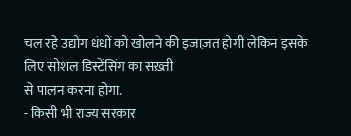चल रहे उद्योग धंधों को खोलने की इजाज़त होगी लेकिन इसके लिए सोशल डिस्टेंसिंग का सख़्ती
से पालन करना होगा.
- किसी भी राज्य सरकार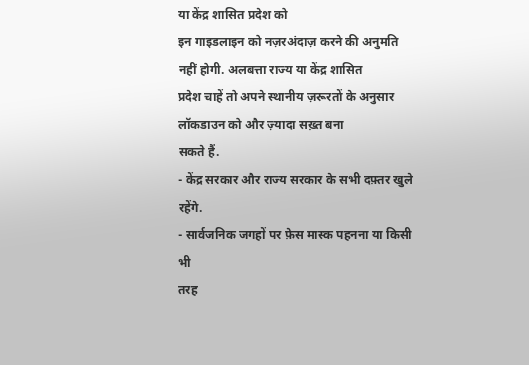या केंद्र शासित प्रदेश को
इन गाइडलाइन को नज़रअंदाज़ करने की अनुमति नहीं होगी. अलबत्ता राज्य या केंद्र शासित
प्रदेश चाहें तो अपने स्थानीय ज़रूरतों के अनुसार लॉकडाउन को और ज़्यादा सख़्त बना
सकते हैं.
- केंद्र सरकार और राज्य सरकार के सभी दफ़्तर खुले
रहेंगे.
- सार्वजनिक जगहों पर फ़ेस मास्क पहनना या किसी भी
तरह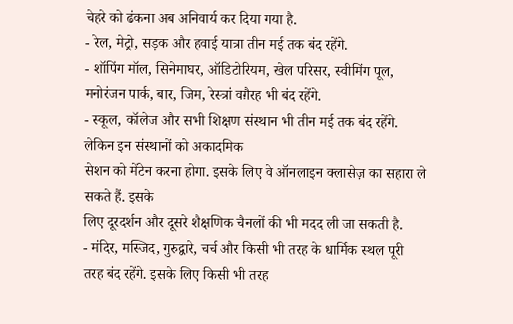चेहरे को ढंकना अब अनिवार्य कर दिया गया है.
- रेल, मेट्रो, सड़क और हवाई यात्रा तीन मई तक बंद रहेंगे.
- शॉपिंग मॉल, सिनेमाघर, ऑडिटोरियम, खेल परिसर, स्वीमिंग पूल, मनोरंजन पार्क, बार, जिम, रेस्त्रां वग़ैरह भी बंद रहेंगे.
- स्कूल, कॉलेज और सभी शिक्षण संस्थान भी तीन मई तक बंद रहेंगे. लेकिन इन संस्थानों को अकादमिक
सेशन को मेंटेन करना होगा. इसके लिए वे ऑनलाइन क्लासेज़ का सहारा ले सकते हैं. इसके
लिए दूरदर्शन और दूसरे शैक्षणिक चैनलों की भी मदद ली जा सकती है.
- मंदिर, मस्जिद, गुरुद्वारे, चर्च और किसी भी तरह के धार्मिक स्थल पूरी तरह बंद रहेंगे. इसके लिए किसी भी तरह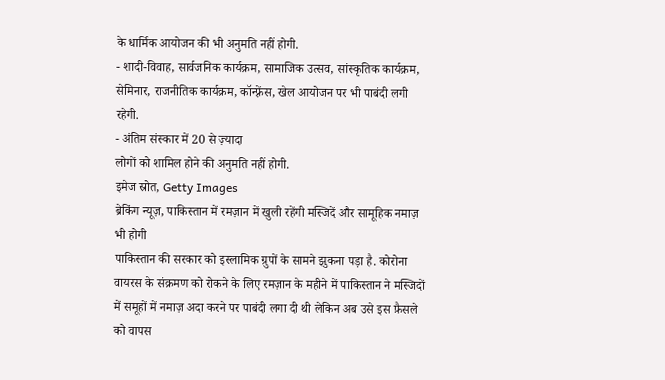के धार्मिक आयोजन की भी अनुमति नहीं होगी.
- शादी-विवाह, सार्वजनिक कार्यक्रम, सामाजिक उत्सव, सांस्कृतिक कार्यक्रम, सेमिनार, राजनीतिक कार्यक्रम, कॉन्फ़्रेंस, खेल आयोजन पर भी पाबंदी लगी रहेगी.
- अंतिम संस्कार में 20 से ज़्यादा
लोगों को शामिल होने की अनुमति नहीं होगी.
इमेज स्रोत, Getty Images
ब्रेकिंग न्यूज़, पाकिस्तान में रमज़ान में खुली रहेंगी मस्जिदें और सामूहिक नमाज़ भी होगी
पाकिस्तान की सरकार को इस्लामिक ग्रुपों के सामने झुकना पड़ा है. कोरोना वायरस के संक्रमण को रोकने के लिए रमज़ान के महीने में पाकिस्तान ने मस्जिदों में समूहों में नमाज़ अदा करने पर पाबंदी लगा दी थी लेकिन अब उसे इस फ़ैसले को वापस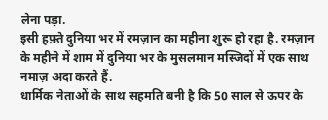लेना पड़ा.
इसी हफ़्ते दुनिया भर में रमज़ान का महीना शुरू हो रहा है. रमज़ान के महीने में शाम में दुनिया भर के मुसलमान मस्जिदों में एक साथ नमाज़ अदा करते हैं.
धार्मिक नेताओं के साथ सहमति बनी है कि 50 साल से ऊपर के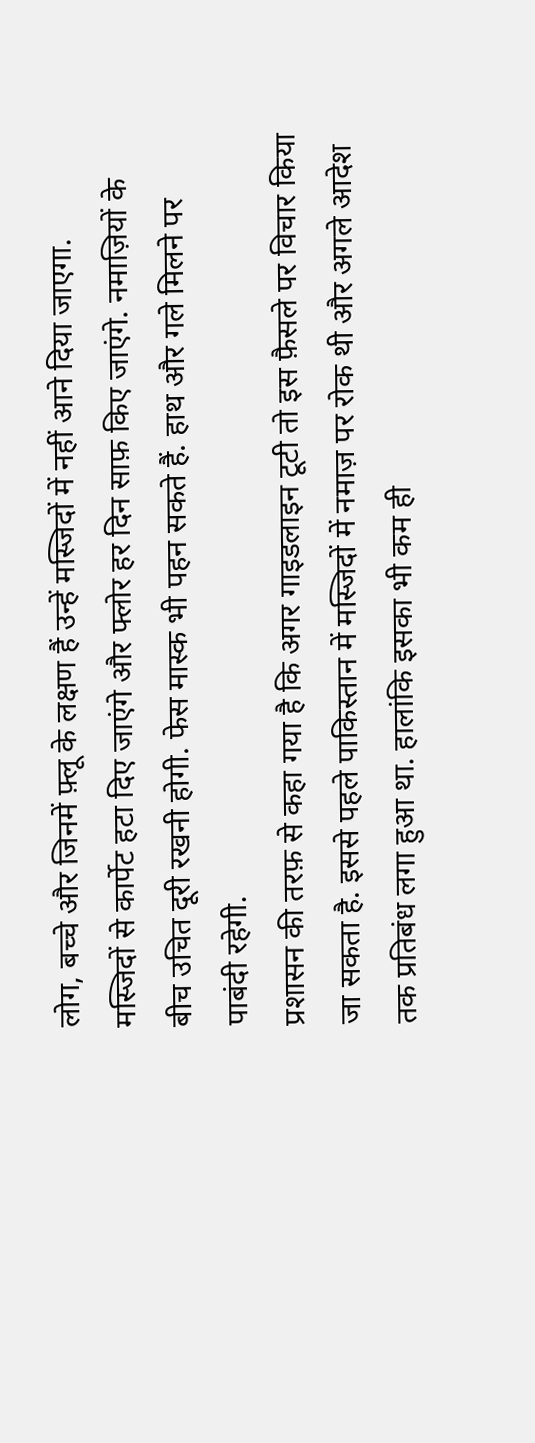लोग, बच्चे और जिनमें फ़्लू के लक्षण हैं उन्हें मस्जिदों में नहीं आने दिया जाएगा.
मस्जिदों से कार्पेट हटा दिए जाएंगे और फ्लोर हर दिन साफ़ किए जाएंगे. नमाज़ियों के बीच उचित दूरी रखनी होगी. फेस मास्क भी पहन सकते हैं. हाथ और गले मिलने पर पाबंदी रहेगी.
प्रशासन की तरफ़ से कहा गया है कि अगर गाइडलाइन टूटी तो इस फ़ैसले पर विचार किया जा सकता है. इससे पहले पाकिस्तान में मस्जिदों में नमाज़ पर रोक थी और अगले आदेश तक प्रतिबंध लगा हुआ था. हालांकि इसका भी कम ही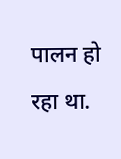पालन हो रहा था.